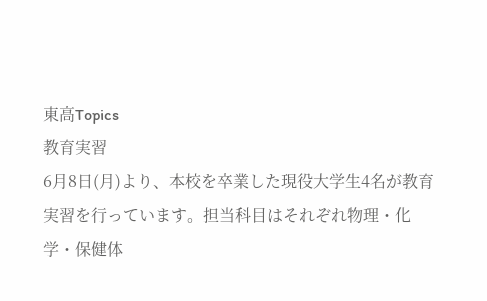東高Topics
教育実習
6月8日(月)より、本校を卒業した現役大学生4名が教育実習を行っています。担当科目はそれぞれ物理・化学・保健体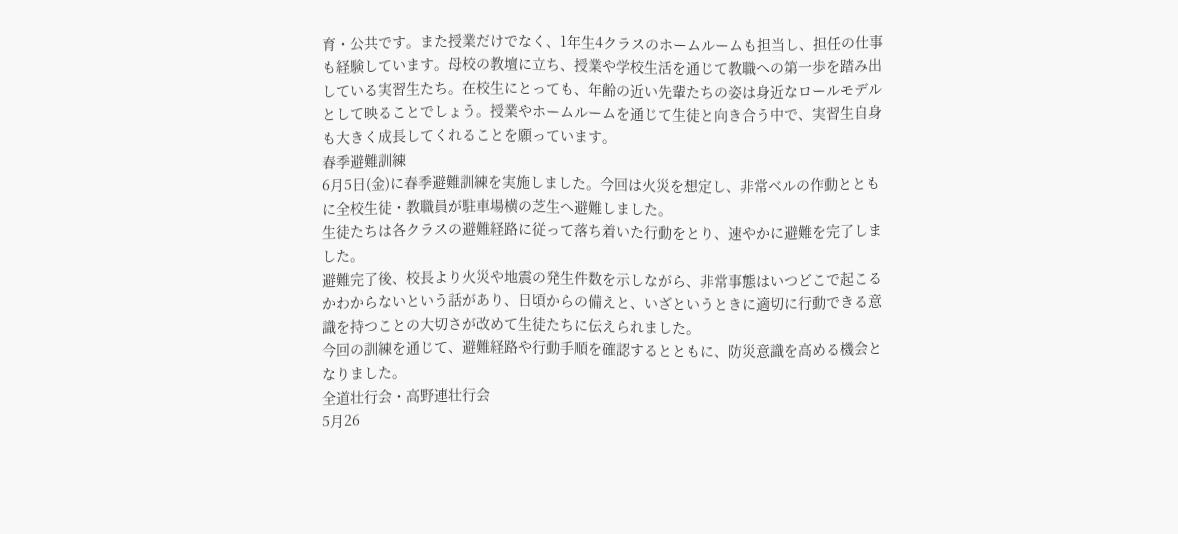育・公共です。また授業だけでなく、1年生4クラスのホームルームも担当し、担任の仕事も経験しています。母校の教壇に立ち、授業や学校生活を通じて教職への第一歩を踏み出している実習生たち。在校生にとっても、年齢の近い先輩たちの姿は身近なロールモデルとして映ることでしょう。授業やホームルームを通じて生徒と向き合う中で、実習生自身も大きく成長してくれることを願っています。
春季避難訓練
6月5日(金)に春季避難訓練を実施しました。今回は火災を想定し、非常ベルの作動とともに全校生徒・教職員が駐車場横の芝生へ避難しました。
生徒たちは各クラスの避難経路に従って落ち着いた行動をとり、速やかに避難を完了しました。
避難完了後、校長より火災や地震の発生件数を示しながら、非常事態はいつどこで起こるかわからないという話があり、日頃からの備えと、いざというときに適切に行動できる意識を持つことの大切さが改めて生徒たちに伝えられました。
今回の訓練を通じて、避難経路や行動手順を確認するとともに、防災意識を高める機会となりました。
全道壮行会・高野連壮行会
5月26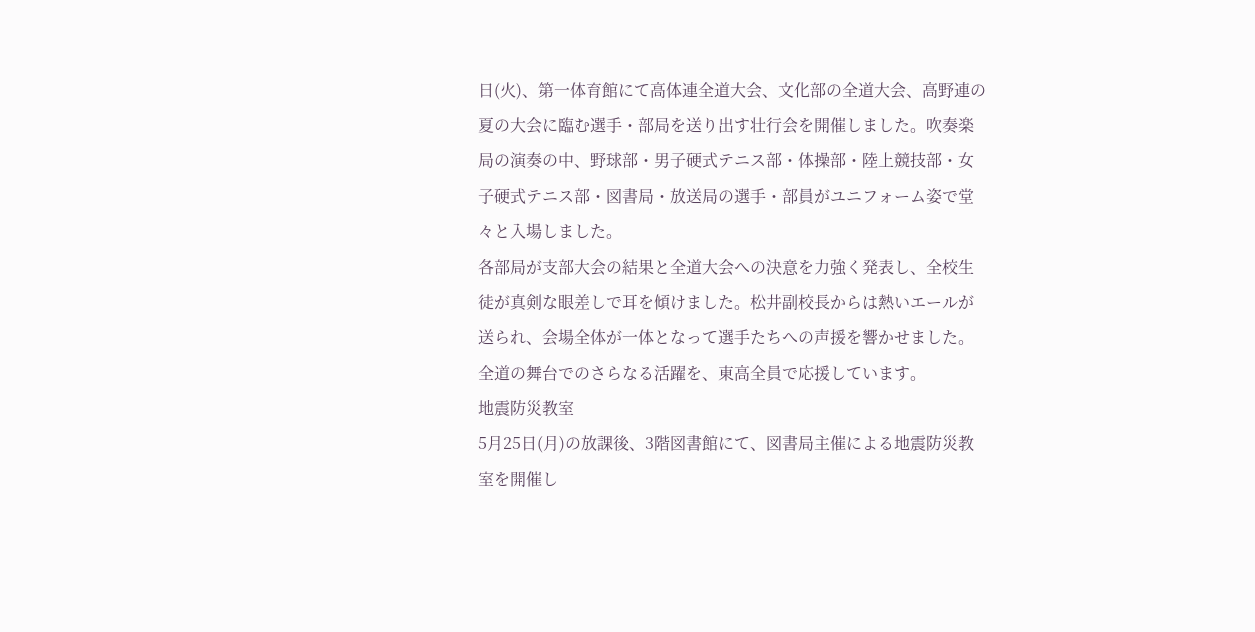日(火)、第一体育館にて高体連全道大会、文化部の全道大会、高野連の夏の大会に臨む選手・部局を送り出す壮行会を開催しました。吹奏楽局の演奏の中、野球部・男子硬式テニス部・体操部・陸上競技部・女子硬式テニス部・図書局・放送局の選手・部員がユニフォーム姿で堂々と入場しました。
各部局が支部大会の結果と全道大会への決意を力強く発表し、全校生徒が真剣な眼差しで耳を傾けました。松井副校長からは熱いエールが送られ、会場全体が一体となって選手たちへの声援を響かせました。
全道の舞台でのさらなる活躍を、東高全員で応援しています。
地震防災教室
5月25日(月)の放課後、3階図書館にて、図書局主催による地震防災教室を開催し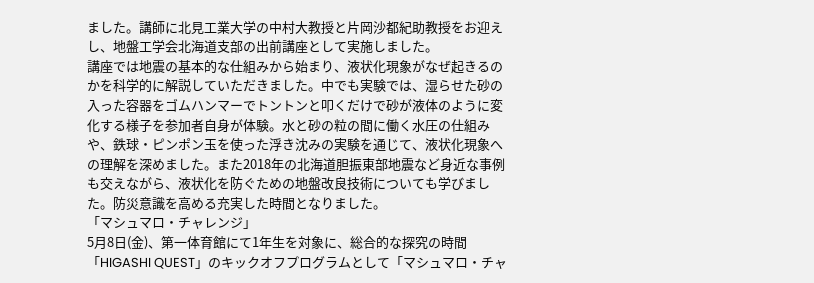ました。講師に北見工業大学の中村大教授と片岡沙都紀助教授をお迎えし、地盤工学会北海道支部の出前講座として実施しました。
講座では地震の基本的な仕組みから始まり、液状化現象がなぜ起きるのかを科学的に解説していただきました。中でも実験では、湿らせた砂の入った容器をゴムハンマーでトントンと叩くだけで砂が液体のように変化する様子を参加者自身が体験。水と砂の粒の間に働く水圧の仕組みや、鉄球・ピンポン玉を使った浮き沈みの実験を通じて、液状化現象への理解を深めました。また2018年の北海道胆振東部地震など身近な事例も交えながら、液状化を防ぐための地盤改良技術についても学びました。防災意識を高める充実した時間となりました。
「マシュマロ・チャレンジ」
5月8日(金)、第一体育館にて1年生を対象に、総合的な探究の時間「HIGASHI QUEST」のキックオフプログラムとして「マシュマロ・チャ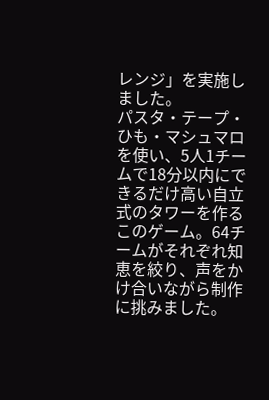レンジ」を実施しました。
パスタ・テープ・ひも・マシュマロを使い、5人1チームで18分以内にできるだけ高い自立式のタワーを作るこのゲーム。64チームがそれぞれ知恵を絞り、声をかけ合いながら制作に挑みました。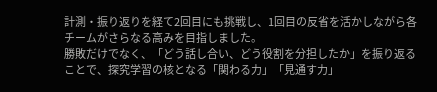計測・振り返りを経て2回目にも挑戦し、1回目の反省を活かしながら各チームがさらなる高みを目指しました。
勝敗だけでなく、「どう話し合い、どう役割を分担したか」を振り返ることで、探究学習の核となる「関わる力」「見通す力」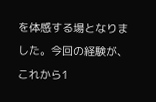を体感する場となりました。今回の経験が、これから1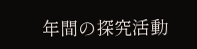年間の探究活動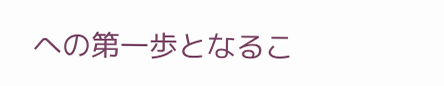への第一歩となるこ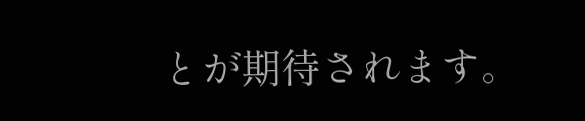とが期待されます。